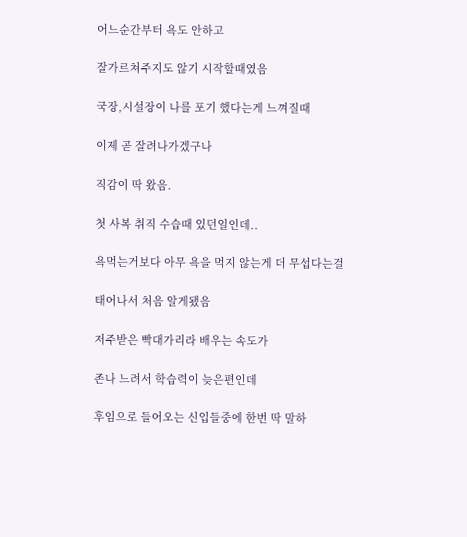어느순간부터 욕도 안하고

잘가르쳐주지도 않기 시작할때였음

국장,시설장이 나를 포기 했다는게 느껴질때

이제 곧 잘려나가겠구나

직감이 딱 왔음.

첫 사복 취직 수습때 있던일인데..

욕먹는거보다 아무 욕을 먹지 않는게 더 무섭다는걸

태어나서 처음 알게됐음

저주받은 빡대가리라 배우는 속도가

존나 느려서 학습력이 늦은편인데

후임으로 들어오는 신입들중에 한번 딱 말하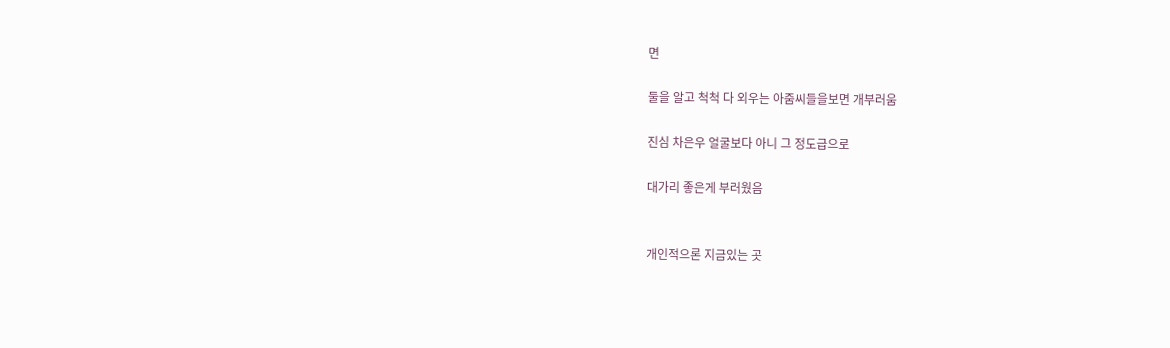면

둘을 알고 척척 다 외우는 아줌씨들을보면 개부러움

진심 차은우 얼굴보다 아니 그 정도급으로

대가리 좋은게 부러웠음


개인적으론 지금있는 곳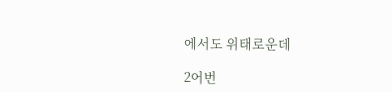에서도 위태로운데

2어번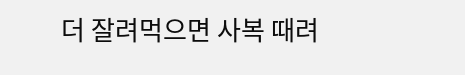더 잘려먹으면 사복 때려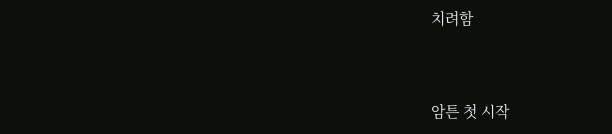치려함


암튼 첫 시작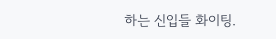하는 신입들 화이팅.